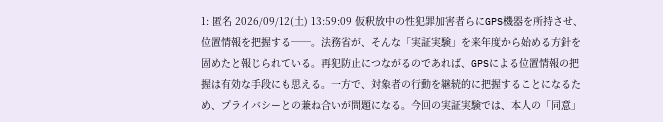1: 匿名 2026/09/12(土) 13:59:09 仮釈放中の性犯罪加害者らにGPS機器を所持させ、位置情報を把握する──。法務省が、そんな「実証実験」を来年度から始める方針を固めたと報じられている。再犯防止につながるのであれば、GPSによる位置情報の把握は有効な手段にも思える。一方で、対象者の行動を継続的に把握することになるため、プライバシーとの兼ね合いが問題になる。今回の実証実験では、本人の「同意」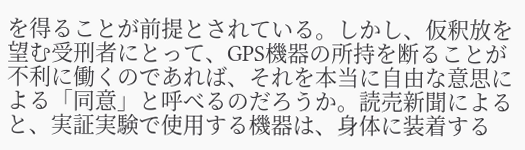を得ることが前提とされている。しかし、仮釈放を望む受刑者にとって、GPS機器の所持を断ることが不利に働くのであれば、それを本当に自由な意思による「同意」と呼べるのだろうか。読売新聞によると、実証実験で使用する機器は、身体に装着する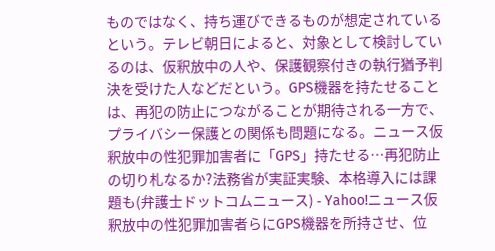ものではなく、持ち運びできるものが想定されているという。テレビ朝日によると、対象として検討しているのは、仮釈放中の人や、保護観察付きの執行猶予判決を受けた人などだという。GPS機器を持たせることは、再犯の防止につながることが期待される一方で、プライバシー保護との関係も問題になる。ニュース仮釈放中の性犯罪加害者に「GPS」持たせる…再犯防止の切り札なるか?法務省が実証実験、本格導入には課題も(弁護士ドットコムニュース) - Yahoo!ニュース仮釈放中の性犯罪加害者らにGPS機器を所持させ、位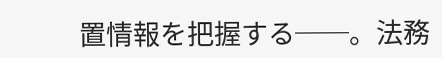置情報を把握する──。法務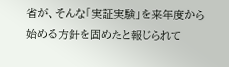省が、そんな「実証実験」を来年度から始める方針を固めたと報じられて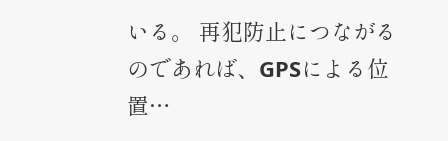いる。 再犯防止につながるのであれば、GPSによる位置…